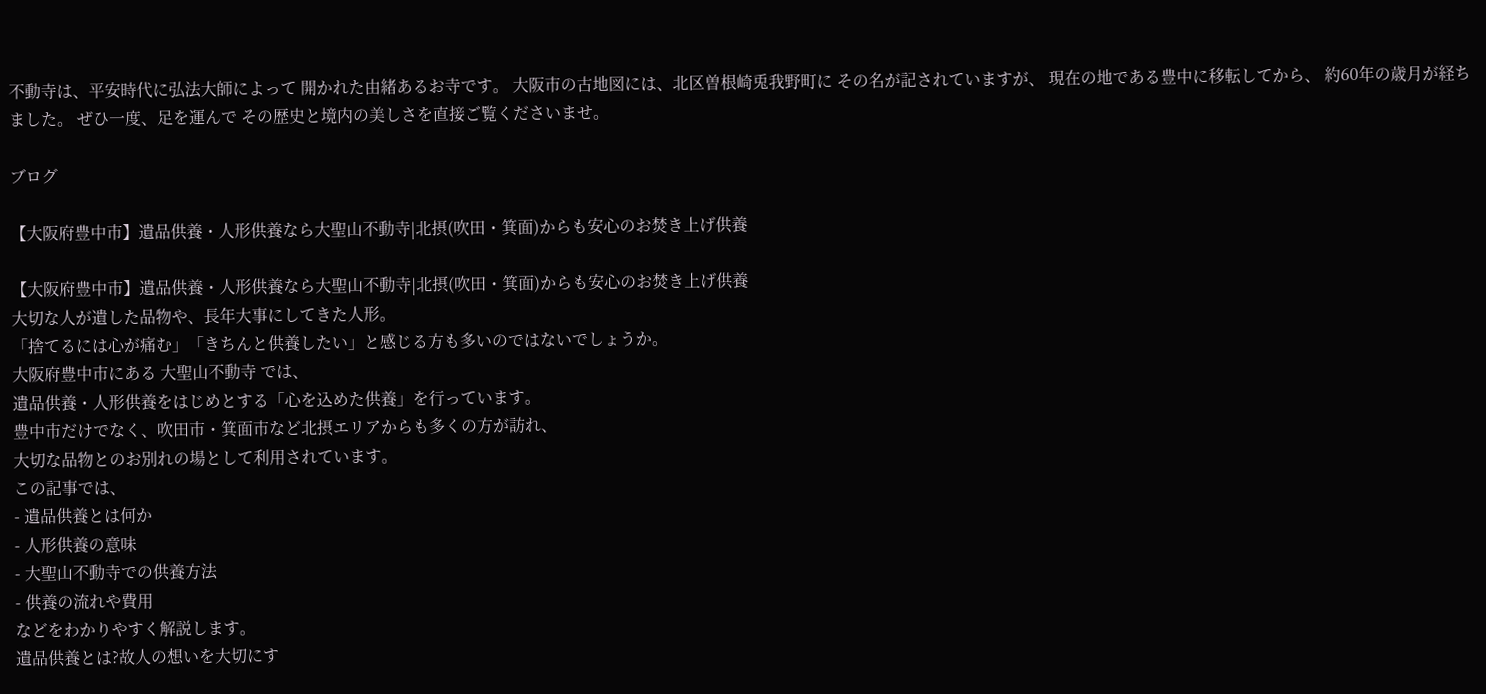不動寺は、平安時代に弘法大師によって 開かれた由緒あるお寺です。 大阪市の古地図には、北区曽根崎兎我野町に その名が記されていますが、 現在の地である豊中に移転してから、 約60年の歳月が経ちました。 ぜひ一度、足を運んで その歴史と境内の美しさを直接ご覧くださいませ。

ブログ

【大阪府豊中市】遺品供養・人形供養なら大聖山不動寺|北摂(吹田・箕面)からも安心のお焚き上げ供養

【大阪府豊中市】遺品供養・人形供養なら大聖山不動寺|北摂(吹田・箕面)からも安心のお焚き上げ供養
大切な人が遺した品物や、長年大事にしてきた人形。
「捨てるには心が痛む」「きちんと供養したい」と感じる方も多いのではないでしょうか。
大阪府豊中市にある 大聖山不動寺 では、
遺品供養・人形供養をはじめとする「心を込めた供養」を行っています。
豊中市だけでなく、吹田市・箕面市など北摂エリアからも多くの方が訪れ、
大切な品物とのお別れの場として利用されています。
この記事では、
- 遺品供養とは何か
- 人形供養の意味
- 大聖山不動寺での供養方法
- 供養の流れや費用
などをわかりやすく解説します。
遺品供養とは?故人の想いを大切にす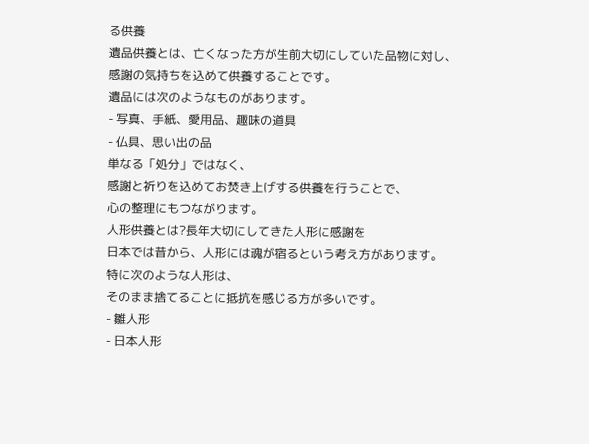る供養
遺品供養とは、亡くなった方が生前大切にしていた品物に対し、
感謝の気持ちを込めて供養することです。
遺品には次のようなものがあります。
- 写真、手紙、愛用品、趣味の道具
- 仏具、思い出の品
単なる「処分」ではなく、
感謝と祈りを込めてお焚き上げする供養を行うことで、
心の整理にもつながります。
人形供養とは?長年大切にしてきた人形に感謝を
日本では昔から、人形には魂が宿るという考え方があります。
特に次のような人形は、
そのまま捨てることに抵抗を感じる方が多いです。
- 雛人形
- 日本人形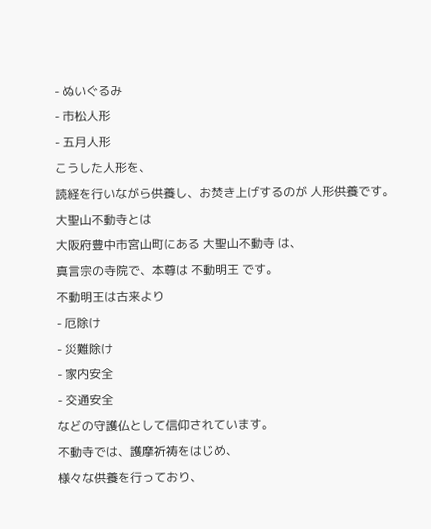- ぬいぐるみ
- 市松人形
- 五月人形
こうした人形を、
読経を行いながら供養し、お焚き上げするのが 人形供養です。
大聖山不動寺とは
大阪府豊中市宮山町にある 大聖山不動寺 は、
真言宗の寺院で、本尊は 不動明王 です。
不動明王は古来より
- 厄除け
- 災難除け
- 家内安全
- 交通安全
などの守護仏として信仰されています。
不動寺では、護摩祈祷をはじめ、
様々な供養を行っており、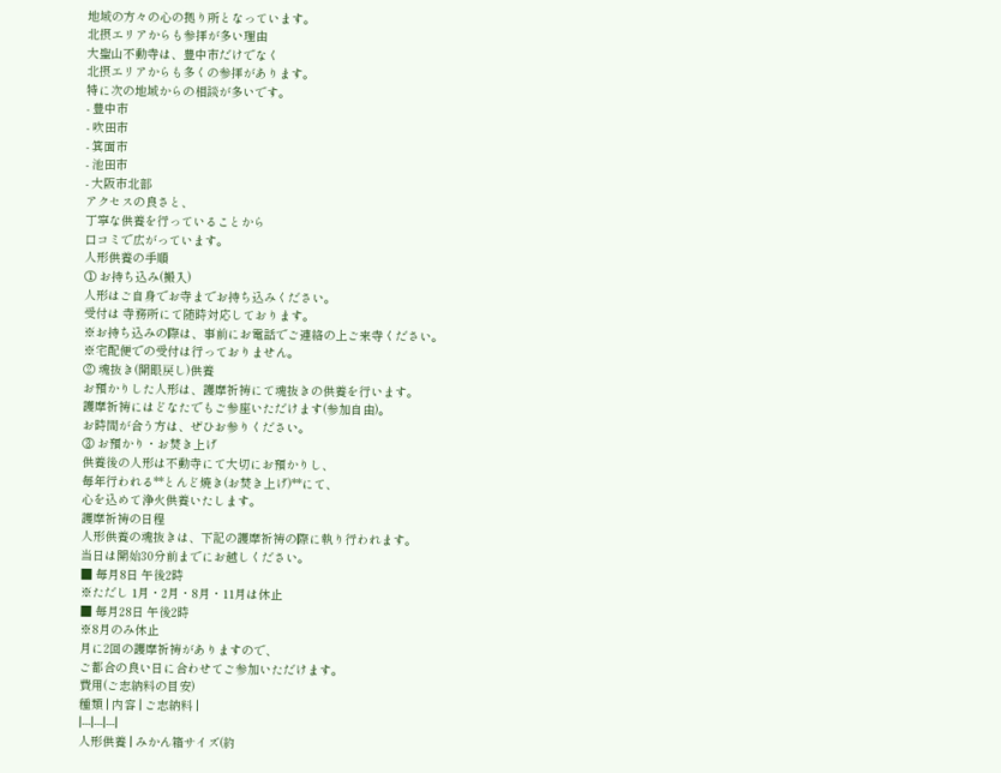地域の方々の心の拠り所となっています。
北摂エリアからも参拝が多い理由
大聖山不動寺は、豊中市だけでなく
北摂エリアからも多くの参拝があります。
特に次の地域からの相談が多いです。
- 豊中市
- 吹田市
- 箕面市
- 池田市
- 大阪市北部
アクセスの良さと、
丁寧な供養を行っていることから
口コミで広がっています。
人形供養の手順
① お持ち込み(搬入)
人形はご自身でお寺までお持ち込みください。
受付は 寺務所にて随時対応しております。
※お持ち込みの際は、事前にお電話でご連絡の上ご来寺ください。
※宅配便での受付は行っておりません。
② 魂抜き(開眼戻し)供養
お預かりした人形は、護摩祈祷にて魂抜きの供養を行います。
護摩祈祷にはどなたでもご参座いただけます(参加自由)。
お時間が合う方は、ぜひお参りください。
③ お預かり・お焚き上げ
供養後の人形は不動寺にて大切にお預かりし、
毎年行われる**とんど焼き(お焚き上げ)**にて、
心を込めて浄火供養いたします。
護摩祈祷の日程
人形供養の魂抜きは、下記の護摩祈祷の際に執り行われます。
当日は開始30分前までにお越しください。
■ 毎月8日 午後2時
※ただし 1月・2月・8月・11月は休止
■ 毎月28日 午後2時
※8月のみ休止
月に2回の護摩祈祷がありますので、
ご都合の良い日に合わせてご参加いただけます。
費用(ご志納料の目安)
種類 | 内容 | ご志納料 |
|---|---|---|
人形供養 | みかん箱サイズ(約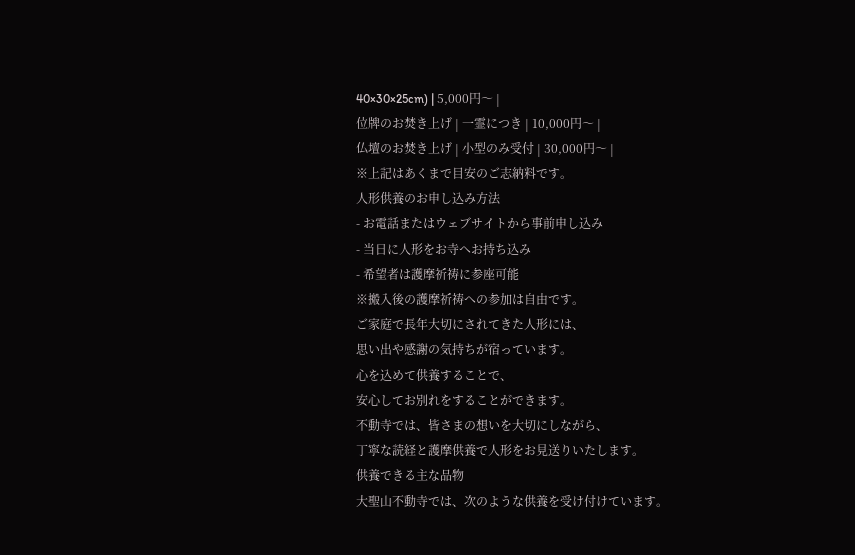40×30×25cm) | 5,000円〜 |
位牌のお焚き上げ | 一霊につき | 10,000円〜 |
仏壇のお焚き上げ | 小型のみ受付 | 30,000円〜 |
※上記はあくまで目安のご志納料です。
人形供養のお申し込み方法
- お電話またはウェブサイトから事前申し込み
- 当日に人形をお寺へお持ち込み
- 希望者は護摩祈祷に参座可能
※搬入後の護摩祈祷への参加は自由です。
ご家庭で長年大切にされてきた人形には、
思い出や感謝の気持ちが宿っています。
心を込めて供養することで、
安心してお別れをすることができます。
不動寺では、皆さまの想いを大切にしながら、
丁寧な読経と護摩供養で人形をお見送りいたします。
供養できる主な品物
大聖山不動寺では、次のような供養を受け付けています。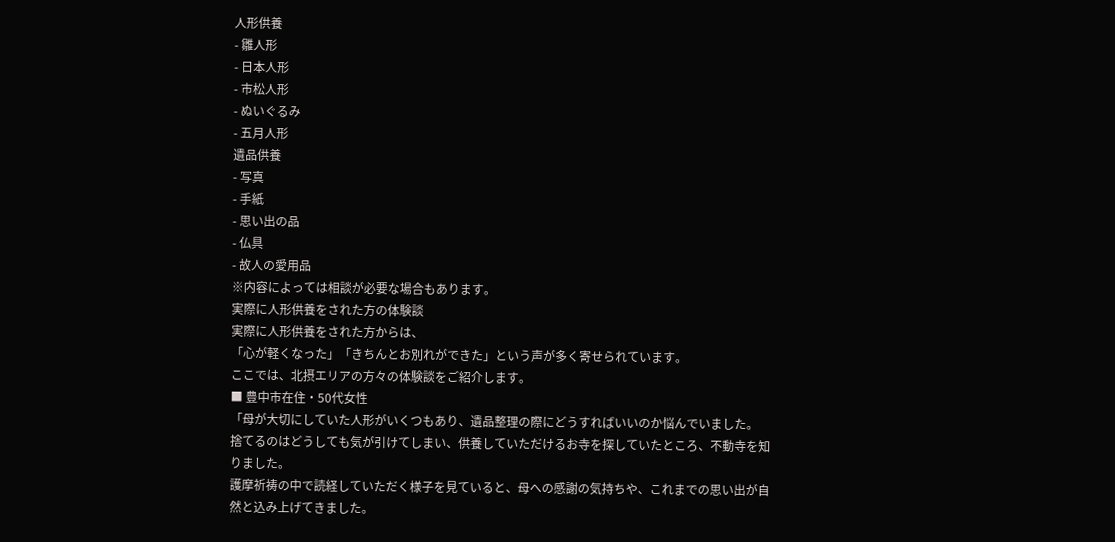人形供養
- 雛人形
- 日本人形
- 市松人形
- ぬいぐるみ
- 五月人形
遺品供養
- 写真
- 手紙
- 思い出の品
- 仏具
- 故人の愛用品
※内容によっては相談が必要な場合もあります。
実際に人形供養をされた方の体験談
実際に人形供養をされた方からは、
「心が軽くなった」「きちんとお別れができた」という声が多く寄せられています。
ここでは、北摂エリアの方々の体験談をご紹介します。
■ 豊中市在住・50代女性
「母が大切にしていた人形がいくつもあり、遺品整理の際にどうすればいいのか悩んでいました。
捨てるのはどうしても気が引けてしまい、供養していただけるお寺を探していたところ、不動寺を知りました。
護摩祈祷の中で読経していただく様子を見ていると、母への感謝の気持ちや、これまでの思い出が自然と込み上げてきました。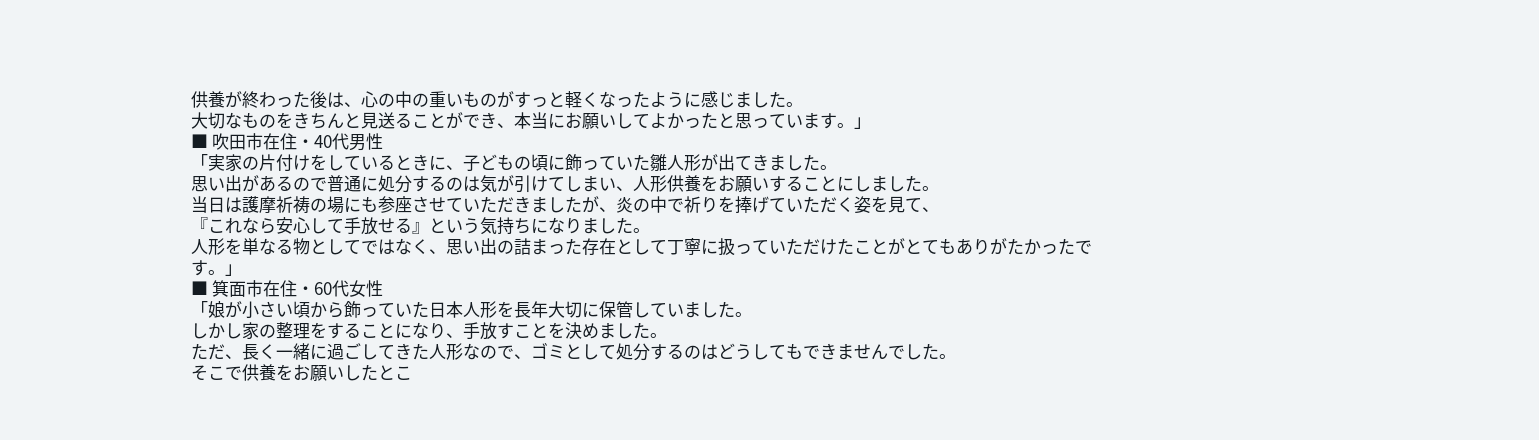供養が終わった後は、心の中の重いものがすっと軽くなったように感じました。
大切なものをきちんと見送ることができ、本当にお願いしてよかったと思っています。」
■ 吹田市在住・40代男性
「実家の片付けをしているときに、子どもの頃に飾っていた雛人形が出てきました。
思い出があるので普通に処分するのは気が引けてしまい、人形供養をお願いすることにしました。
当日は護摩祈祷の場にも参座させていただきましたが、炎の中で祈りを捧げていただく姿を見て、
『これなら安心して手放せる』という気持ちになりました。
人形を単なる物としてではなく、思い出の詰まった存在として丁寧に扱っていただけたことがとてもありがたかったです。」
■ 箕面市在住・60代女性
「娘が小さい頃から飾っていた日本人形を長年大切に保管していました。
しかし家の整理をすることになり、手放すことを決めました。
ただ、長く一緒に過ごしてきた人形なので、ゴミとして処分するのはどうしてもできませんでした。
そこで供養をお願いしたとこ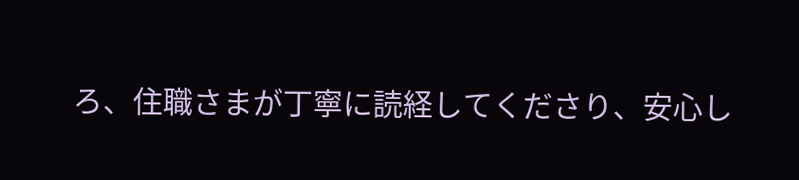ろ、住職さまが丁寧に読経してくださり、安心し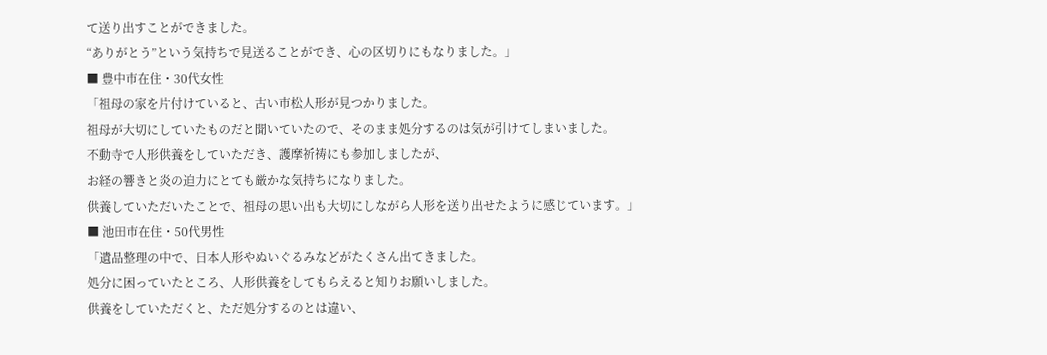て送り出すことができました。
“ありがとう”という気持ちで見送ることができ、心の区切りにもなりました。」
■ 豊中市在住・30代女性
「祖母の家を片付けていると、古い市松人形が見つかりました。
祖母が大切にしていたものだと聞いていたので、そのまま処分するのは気が引けてしまいました。
不動寺で人形供養をしていただき、護摩祈祷にも参加しましたが、
お経の響きと炎の迫力にとても厳かな気持ちになりました。
供養していただいたことで、祖母の思い出も大切にしながら人形を送り出せたように感じています。」
■ 池田市在住・50代男性
「遺品整理の中で、日本人形やぬいぐるみなどがたくさん出てきました。
処分に困っていたところ、人形供養をしてもらえると知りお願いしました。
供養をしていただくと、ただ処分するのとは違い、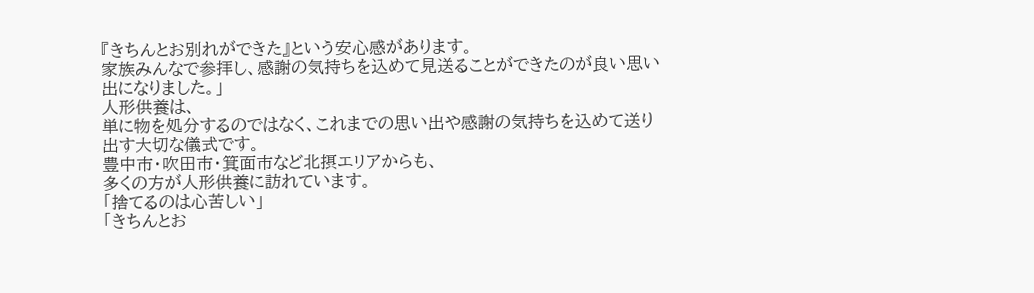『きちんとお別れができた』という安心感があります。
家族みんなで参拝し、感謝の気持ちを込めて見送ることができたのが良い思い出になりました。」
人形供養は、
単に物を処分するのではなく、これまでの思い出や感謝の気持ちを込めて送り出す大切な儀式です。
豊中市・吹田市・箕面市など北摂エリアからも、
多くの方が人形供養に訪れています。
「捨てるのは心苦しい」
「きちんとお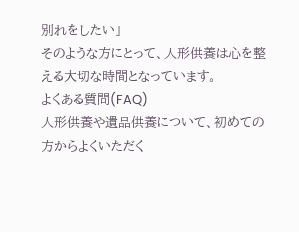別れをしたい」
そのような方にとって、人形供養は心を整える大切な時間となっています。
よくある質問(FAQ)
人形供養や遺品供養について、初めての方からよくいただく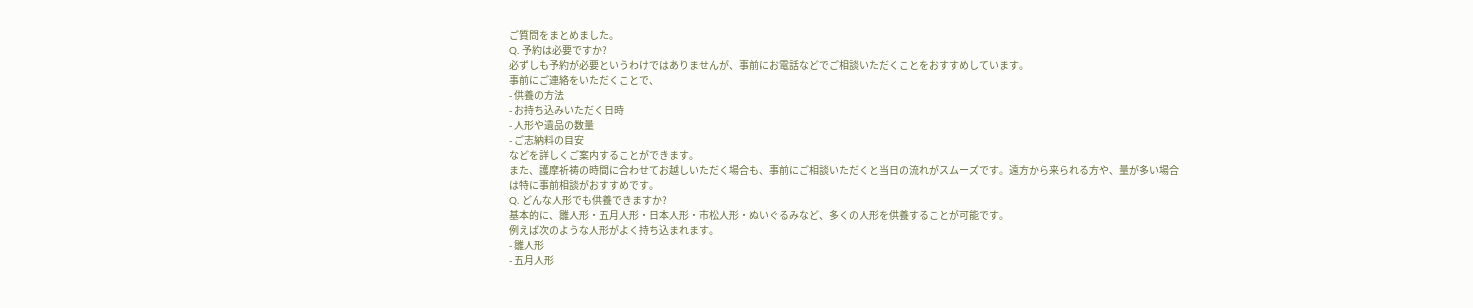ご質問をまとめました。
Q. 予約は必要ですか?
必ずしも予約が必要というわけではありませんが、事前にお電話などでご相談いただくことをおすすめしています。
事前にご連絡をいただくことで、
- 供養の方法
- お持ち込みいただく日時
- 人形や遺品の数量
- ご志納料の目安
などを詳しくご案内することができます。
また、護摩祈祷の時間に合わせてお越しいただく場合も、事前にご相談いただくと当日の流れがスムーズです。遠方から来られる方や、量が多い場合は特に事前相談がおすすめです。
Q. どんな人形でも供養できますか?
基本的に、雛人形・五月人形・日本人形・市松人形・ぬいぐるみなど、多くの人形を供養することが可能です。
例えば次のような人形がよく持ち込まれます。
- 雛人形
- 五月人形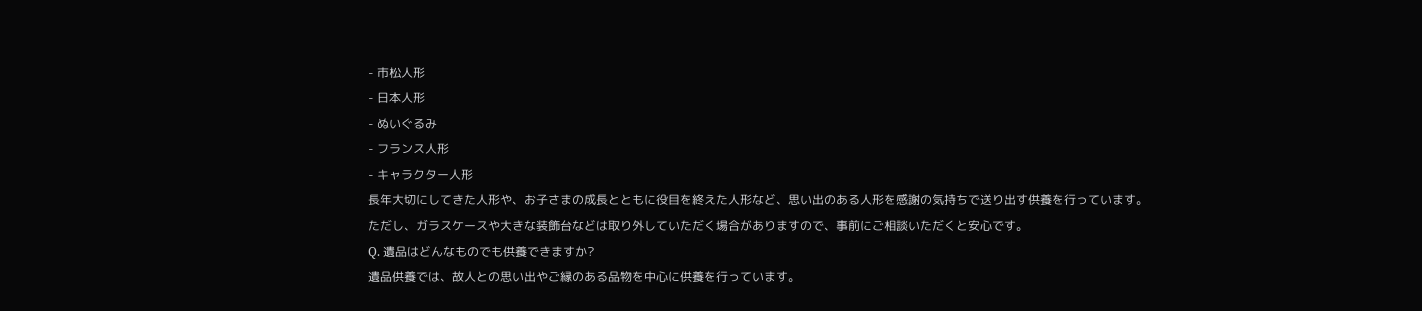- 市松人形
- 日本人形
- ぬいぐるみ
- フランス人形
- キャラクター人形
長年大切にしてきた人形や、お子さまの成長とともに役目を終えた人形など、思い出のある人形を感謝の気持ちで送り出す供養を行っています。
ただし、ガラスケースや大きな装飾台などは取り外していただく場合がありますので、事前にご相談いただくと安心です。
Q. 遺品はどんなものでも供養できますか?
遺品供養では、故人との思い出やご縁のある品物を中心に供養を行っています。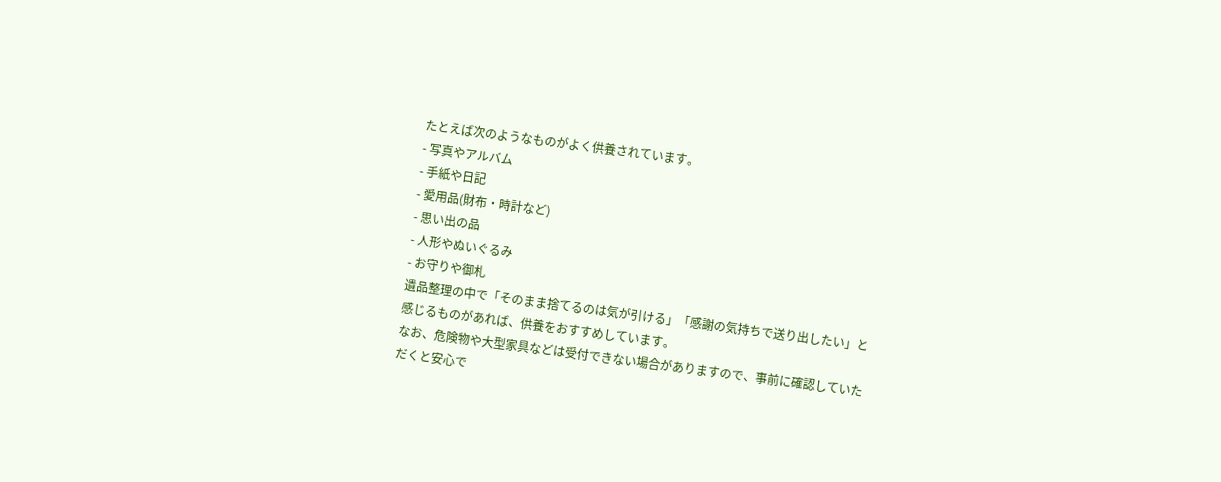たとえば次のようなものがよく供養されています。
- 写真やアルバム
- 手紙や日記
- 愛用品(財布・時計など)
- 思い出の品
- 人形やぬいぐるみ
- お守りや御札
遺品整理の中で「そのまま捨てるのは気が引ける」「感謝の気持ちで送り出したい」と感じるものがあれば、供養をおすすめしています。
なお、危険物や大型家具などは受付できない場合がありますので、事前に確認していただくと安心で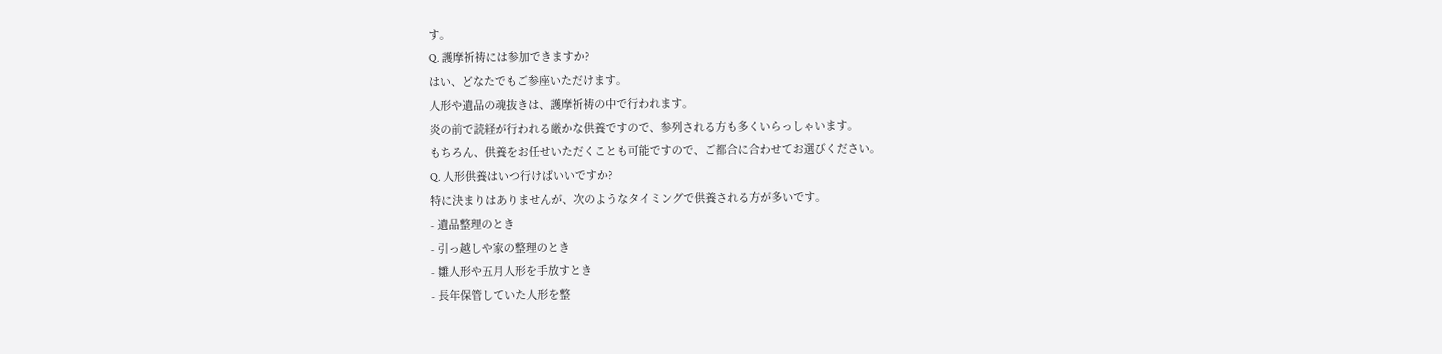す。
Q. 護摩祈祷には参加できますか?
はい、どなたでもご参座いただけます。
人形や遺品の魂抜きは、護摩祈祷の中で行われます。
炎の前で読経が行われる厳かな供養ですので、参列される方も多くいらっしゃいます。
もちろん、供養をお任せいただくことも可能ですので、ご都合に合わせてお選びください。
Q. 人形供養はいつ行けばいいですか?
特に決まりはありませんが、次のようなタイミングで供養される方が多いです。
- 遺品整理のとき
- 引っ越しや家の整理のとき
- 雛人形や五月人形を手放すとき
- 長年保管していた人形を整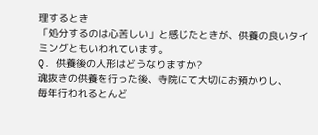理するとき
「処分するのは心苦しい」と感じたときが、供養の良いタイミングともいわれています。
Q. 供養後の人形はどうなりますか?
魂抜きの供養を行った後、寺院にて大切にお預かりし、
毎年行われるとんど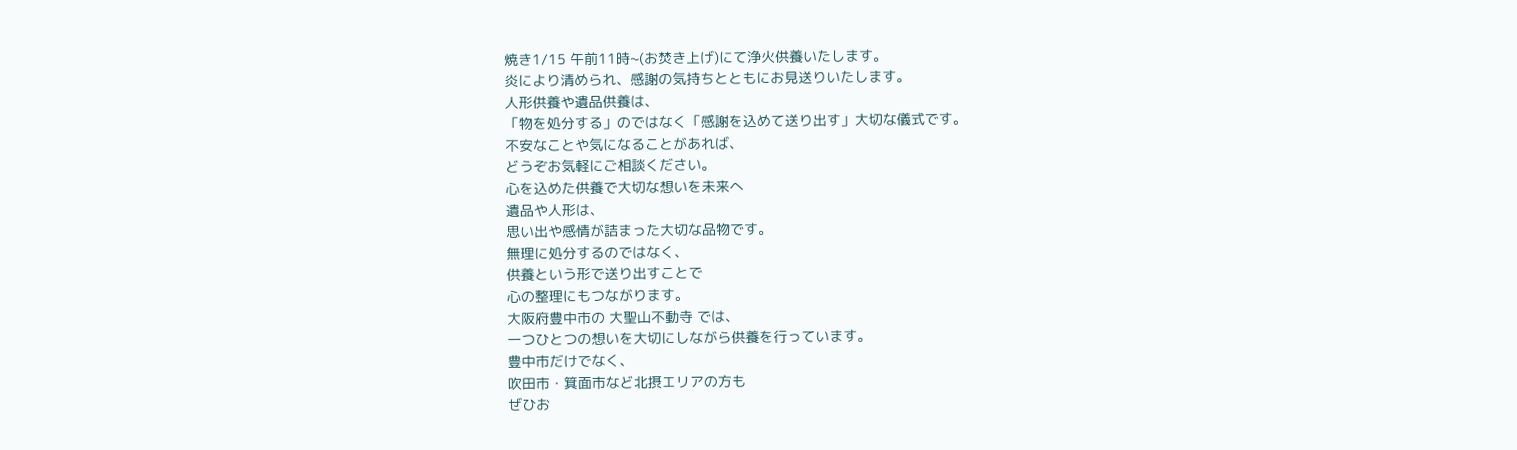焼き1/15 午前11時~(お焚き上げ)にて浄火供養いたします。
炎により清められ、感謝の気持ちとともにお見送りいたします。
人形供養や遺品供養は、
「物を処分する」のではなく「感謝を込めて送り出す」大切な儀式です。
不安なことや気になることがあれば、
どうぞお気軽にご相談ください。
心を込めた供養で大切な想いを未来へ
遺品や人形は、
思い出や感情が詰まった大切な品物です。
無理に処分するのではなく、
供養という形で送り出すことで
心の整理にもつながります。
大阪府豊中市の 大聖山不動寺 では、
一つひとつの想いを大切にしながら供養を行っています。
豊中市だけでなく、
吹田市・箕面市など北摂エリアの方も
ぜひお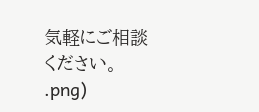気軽にご相談ください。
.png)